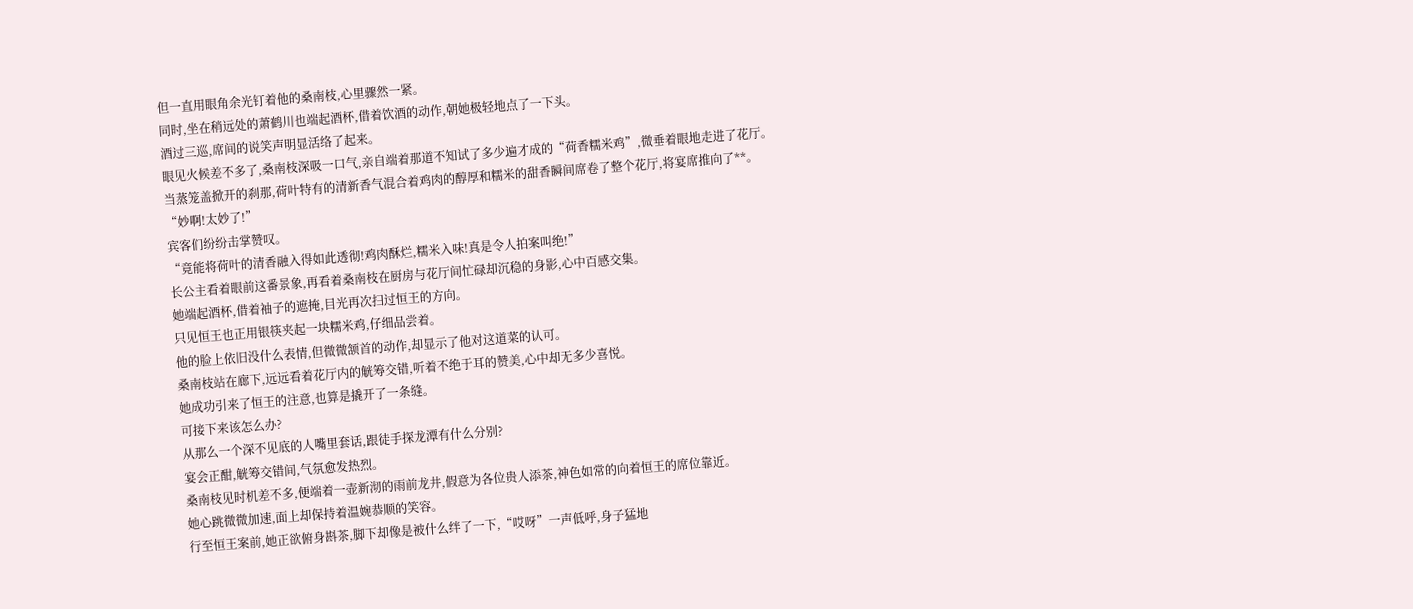但一直用眼角余光钉着他的桑南枝,心里骤然一紧。
同时,坐在稍远处的萧鹤川也端起酒杯,借着饮酒的动作,朝她极轻地点了一下头。
酒过三巡,席间的说笑声明显活络了起来。
眼见火候差不多了,桑南枝深吸一口气,亲自端着那道不知试了多少遍才成的“荷香糯米鸡”,微垂着眼地走进了花厅。
当蒸笼盖掀开的刹那,荷叶特有的清新香气混合着鸡肉的醇厚和糯米的甜香瞬间席卷了整个花厅,将宴席推向了**。
“妙啊!太妙了!”
宾客们纷纷击掌赞叹。
“竟能将荷叶的清香融入得如此透彻!鸡肉酥烂,糯米入味!真是令人拍案叫绝!”
长公主看着眼前这番景象,再看着桑南枝在厨房与花厅间忙碌却沉稳的身影,心中百感交集。
她端起酒杯,借着袖子的遮掩,目光再次扫过恒王的方向。
只见恒王也正用银筷夹起一块糯米鸡,仔细品尝着。
他的脸上依旧没什么表情,但微微颔首的动作,却显示了他对这道菜的认可。
桑南枝站在廊下,远远看着花厅内的觥筹交错,听着不绝于耳的赞美,心中却无多少喜悦。
她成功引来了恒王的注意,也算是撬开了一条缝。
可接下来该怎么办?
从那么一个深不见底的人嘴里套话,跟徒手探龙潭有什么分别?
宴会正酣,觥筹交错间,气氛愈发热烈。
桑南枝见时机差不多,便端着一壶新沏的雨前龙井,假意为各位贵人添茶,神色如常的向着恒王的席位靠近。
她心跳微微加速,面上却保持着温婉恭顺的笑容。
行至恒王案前,她正欲俯身斟茶,脚下却像是被什么绊了一下,“哎呀”一声低呼,身子猛地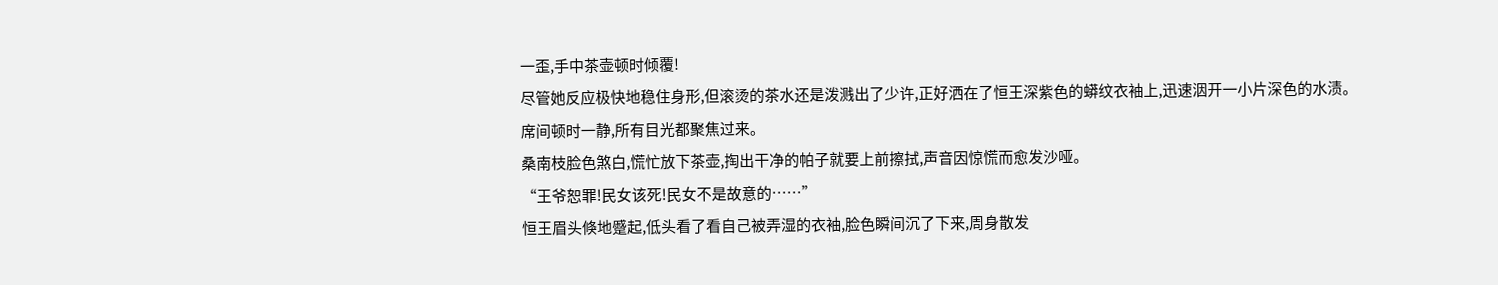一歪,手中茶壶顿时倾覆!
尽管她反应极快地稳住身形,但滚烫的茶水还是泼溅出了少许,正好洒在了恒王深紫色的蟒纹衣袖上,迅速洇开一小片深色的水渍。
席间顿时一静,所有目光都聚焦过来。
桑南枝脸色煞白,慌忙放下茶壶,掏出干净的帕子就要上前擦拭,声音因惊慌而愈发沙哑。
“王爷恕罪!民女该死!民女不是故意的……”
恒王眉头倏地蹙起,低头看了看自己被弄湿的衣袖,脸色瞬间沉了下来,周身散发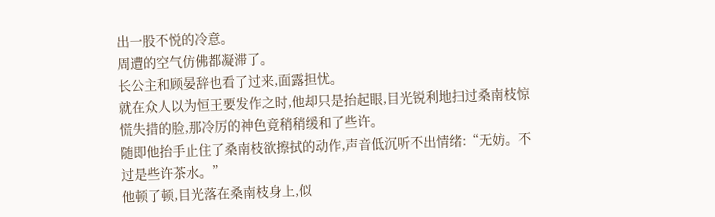出一股不悦的冷意。
周遭的空气仿佛都凝滞了。
长公主和顾晏辞也看了过来,面露担忧。
就在众人以为恒王要发作之时,他却只是抬起眼,目光锐利地扫过桑南枝惊慌失措的脸,那冷厉的神色竟稍稍缓和了些许。
随即他抬手止住了桑南枝欲擦拭的动作,声音低沉听不出情绪:“无妨。不过是些许茶水。”
他顿了顿,目光落在桑南枝身上,似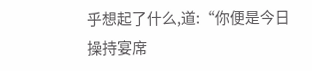乎想起了什么,道:“你便是今日操持宴席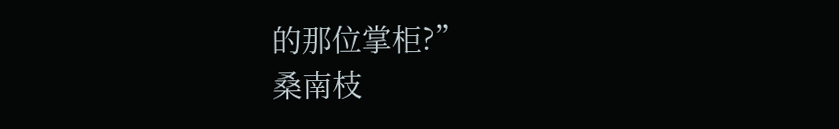的那位掌柜?”
桑南枝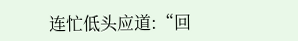连忙低头应道:“回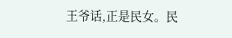王爷话,正是民女。民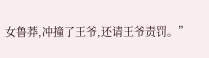女鲁莽,冲撞了王爷,还请王爷责罚。”